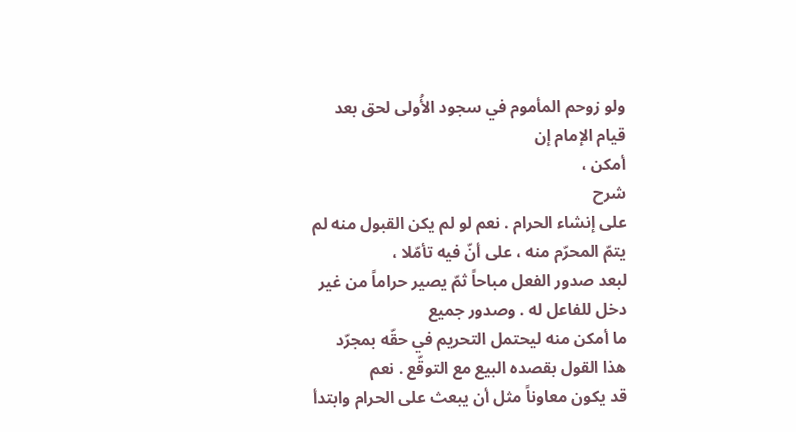ولو زوحم المأموم في سجود الأُولى لحق بعد قيام الإمام إن
أمكن ،
شرح
على إنشاء الحرام . نعم لو لم يكن القبول منه لم يتمّ المحرّم منه ، على أنّ فيه تأمّلا ،
لبعد صدور الفعل مباحاً ثمّ يصير حراماً من غير دخل للفاعل له . وصدور جميع
ما أمكن منه ليحتمل التحريم في حقّه بمجرّد هذا القول بقصده البيع مع التوقّع . نعم
قد يكون معاوناً مثل أن يبعث على الحرام وابتدأ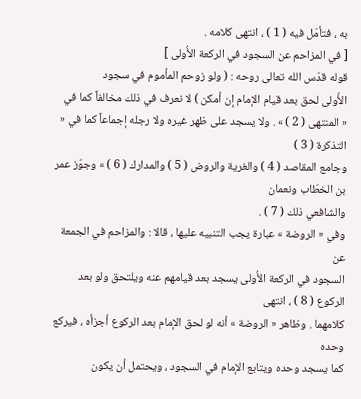به ، فتأمّل فيه ( 1 ) ، انتهى كلامه .
[ في المزاحم عن السجود في الركعة الأُولى ]
قوله قدّس الله تعالى روحه : ( ولو زوحم المأموم في سجود
الأُولى لحق بعد قيام الإمام إن أمكن ) لا نعرف في ذلك مخالفاً كما في
« المنتهى ( 2 ) » . ولا يسجد على ظهر غيره ولا رجله إجماعاً كما في « التذكرة ( 3 )
وجامع المقاصد ( 4 ) والغرية والروض ( 5 ) والمدارك ( 6 ) » وجوّز عمر بن الخطّاب ونعمان
والشافعي ذلك ( 7 ) .
وفي « الروضة » عبارة يجب التنبيه عليها ، قالا : والمزاحم في الجمعة عن
السجود في الركعة الأُولى يسجد بعد قيامهم عنه ويلتحق ولو بعد الركوع ( 8 ) ، انتهى
كلامهما . وظاهر « الروضة » أنه لو لحق الإمام بعد الركوع أجزأه ، فيركع وحده
كما يسجد وحده ويتابع الإمام في السجود ، ويحتمل أن يكون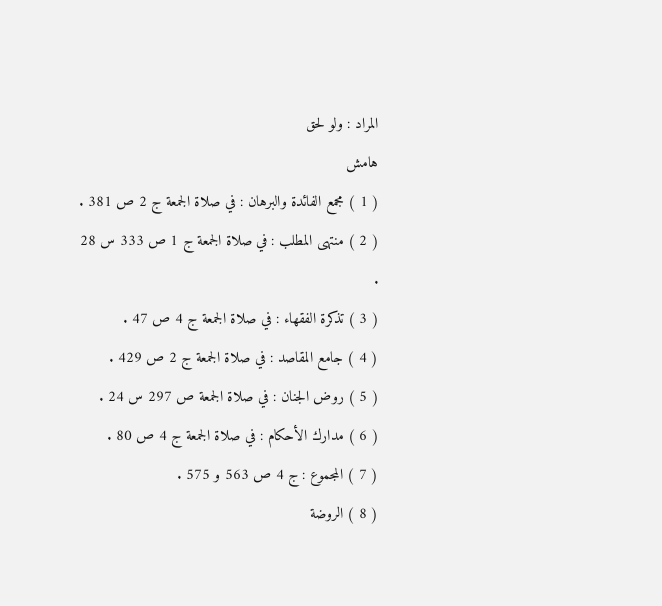المراد : ولو لحق
هامش
( 1 ) مجمع الفائدة والبرهان : في صلاة الجمعة ج 2 ص 381 .
( 2 ) منتهى المطلب : في صلاة الجمعة ج 1 ص 333 س 28 .
( 3 ) تذكرة الفقهاء : في صلاة الجمعة ج 4 ص 47 .
( 4 ) جامع المقاصد : في صلاة الجمعة ج 2 ص 429 .
( 5 ) روض الجنان : في صلاة الجمعة ص 297 س 24 .
( 6 ) مدارك الأحكام : في صلاة الجمعة ج 4 ص 80 .
( 7 ) المجموع : ج 4 ص 563 و 575 .
( 8 ) الروضة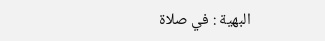البهية : في صلاة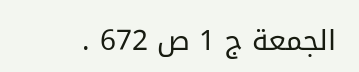الجمعة ج 1 ص 672 .